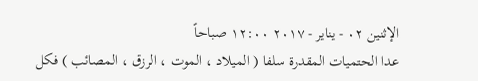الإثنين ٠٢ - يناير - ٢٠١٧ ١٢:٠٠ صباحاً
عدا الحتميات المقدرة سلفا ( الميلاد ، الموت ، الرزق ، المصائب ) فكل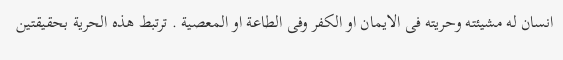انسان له مشيئته وحريته فى الايمان او الكفر وفى الطاعة او المعصية . ترتبط هذه الحرية بحقيقتين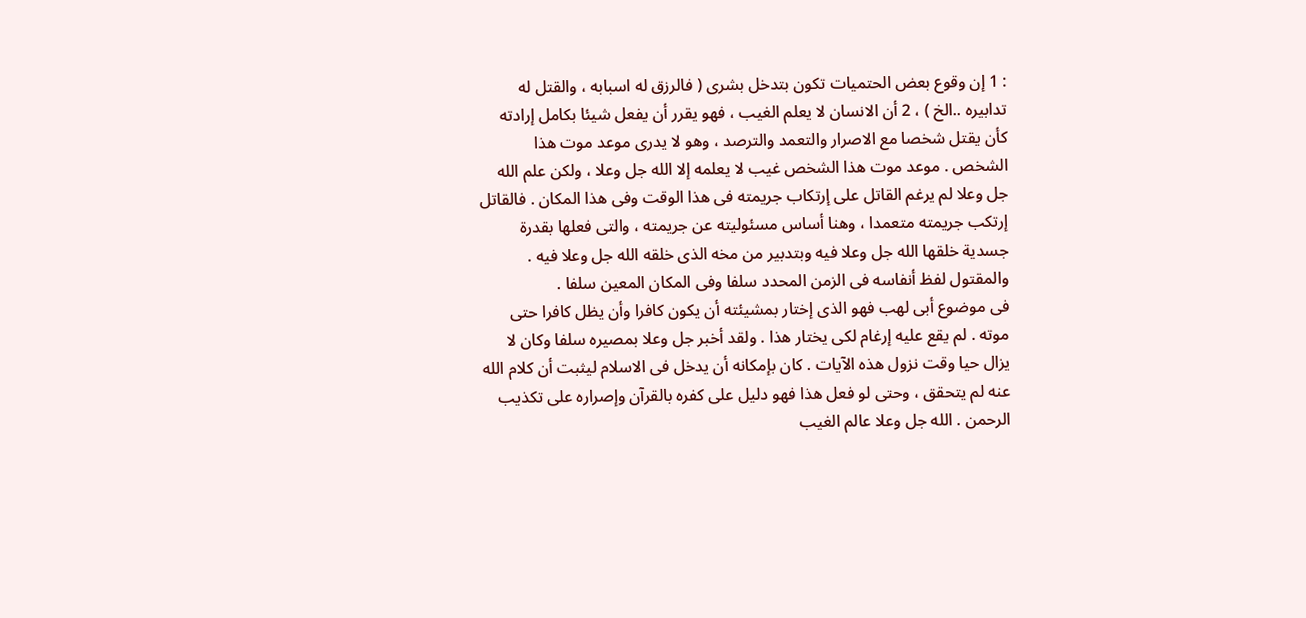: 1 إن وقوع بعض الحتميات تكون بتدخل بشرى ( فالرزق له اسبابه ، والقتل له تدابيره ..الخ ) ، 2 أن الانسان لا يعلم الغيب ، فهو يقرر أن يفعل شيئا بكامل إرادته كأن يقتل شخصا مع الاصرار والتعمد والترصد ، وهو لا يدرى موعد موت هذا الشخص . موعد موت هذا الشخص غيب لا يعلمه إلا الله جل وعلا ، ولكن علم الله جل وعلا لم يرغم القاتل على إرتكاب جريمته فى هذا الوقت وفى هذا المكان . فالقاتل إرتكب جريمته متعمدا ، وهنا أساس مسئوليته عن جريمته ، والتى فعلها بقدرة جسدية خلقها الله جل وعلا فيه وبتدبير من مخه الذى خلقه الله جل وعلا فيه . والمقتول لفظ أنفاسه فى الزمن المحدد سلفا وفى المكان المعين سلفا .
فى موضوع أبى لهب فهو الذى إختار بمشيئته أن يكون كافرا وأن يظل كافرا حتى موته . لم يقع عليه إرغام لكى يختار هذا . ولقد أخبر جل وعلا بمصيره سلفا وكان لا يزال حيا وقت نزول هذه الآيات . كان بإمكانه أن يدخل فى الاسلام ليثبت أن كلام الله عنه لم يتحقق ، وحتى لو فعل هذا فهو دليل على كفره بالقرآن وإصراره على تكذيب الرحمن . الله جل وعلا عالم الغيب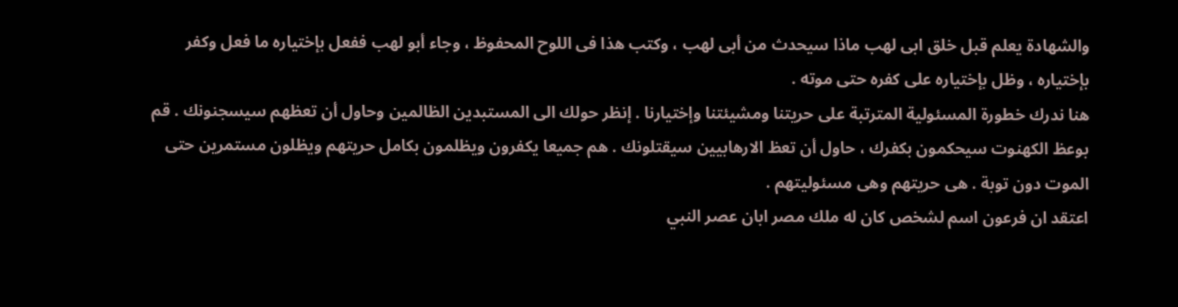والشهادة يعلم قبل خلق ابى لهب ماذا سيحدث من أبى لهب ، وكتب هذا فى اللوح المحفوظ ، وجاء أبو لهب ففعل بإختياره ما فعل وكفر بإختياره ، وظل بإختياره على كفره حتى موته .
هنا ندرك خطورة المسئولية المترتبة على حريتنا ومشيئتنا وإختيارنا . إنظر حولك الى المستبدين الظالمين وحاول أن تعظهم سيسجنونك . قم بوعظ الكهنوت سيحكمون بكفرك ، حاول أن تعظ الارهابيين سيقتلونك . هم جميعا يكفرون ويظلمون بكامل حريتهم ويظلون مستمرين حتى الموت دون توبة . هى حريتهم وهى مسئوليتهم .
اعتقد ان فرعون اسم لشخص كان له ملك مصر ابان عصر النبي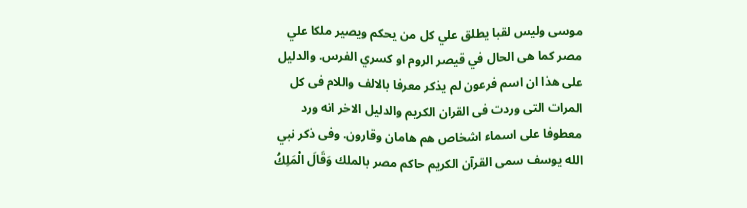موسى وليس لقبا يطلق علي كل من يحكم ويصير ملكا علي مصر كما هى الحال في قيصر الروم او كسري الفرس. والدليل على هذا ان اسم فرعون لم يذكر معرفا بالالف واللام فى كل المرات التى وردت فى القران الكريم والدليل الاخر انه ورد معطوفا على اسماء اشخاص هم هامان وقارون. وفى ذكر نبي الله يوسف سمى القرآن الكريم حاكم مصر بالملك وَقَالَ الْمَلِكُ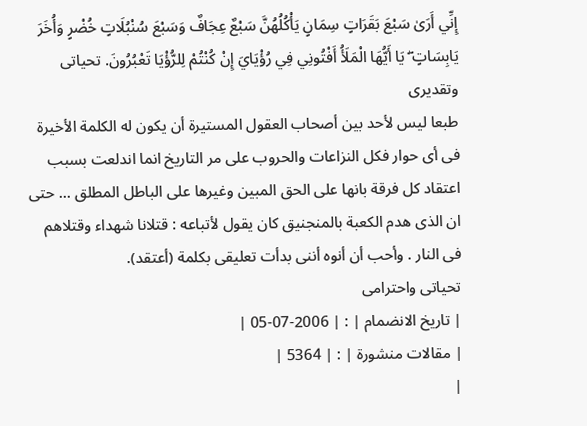إِنِّي أَرَىٰ سَبْعَ بَقَرَاتٍ سِمَانٍ يَأْكُلُهُنَّ سَبْعٌ عِجَافٌ وَسَبْعَ سُنْبُلَاتٍ خُضْرٍ وَأُخَرَ يَابِسَاتٍ ۖ يَا أَيُّهَا الْمَلَأُ أَفْتُونِي فِي رُؤْيَايَ إِنْ كُنْتُمْ لِلرُّؤْيَا تَعْبُرُونَ. تحياتى وتقديرى
طبعا ليس لأحد بين أصحاب العقول المستيرة أن يكون له الكلمة الأخيرة فى أى حوار فكل النزاعات والحروب على مر التاريخ انما اندلعت بسبب اعتقاد كل فرقة بانها على الحق المبين وغيرها على الباطل المطلق ... حتى ان الذى هدم الكعبة بالمنجنيق كان يقول لأتباعه : قتلانا شهداء وقتلاهم فى النار . وأحب أن أنوه أننى بدأت تعليقى بكلمة (أعتقد).
تحياتى واحترامى
| تاريخ الانضمام | : | 2006-07-05 |
| مقالات منشورة | : | 5364 |
|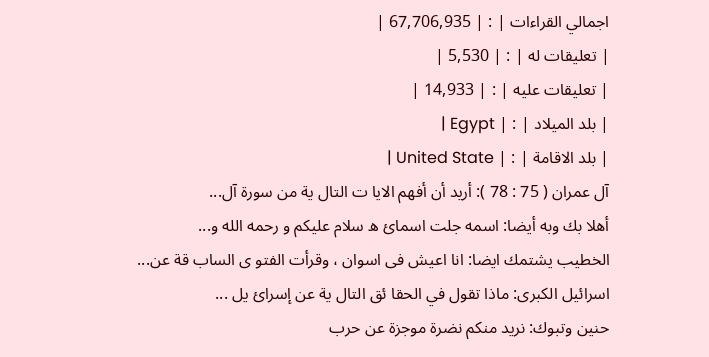اجمالي القراءات | : | 67,706,935 |
| تعليقات له | : | 5,530 |
| تعليقات عليه | : | 14,933 |
| بلد الميلاد | : | Egypt |
| بلد الاقامة | : | United State |
آل عمران ( 75 : 78 ): أريد أن أفهم الايا ت التال ية من سورة آل...
أهلا بك وبه أيضا: اسمه جلت اسمائ ه سلام عليکم و رحمه الله و...
الخطيب يشتمك ايضا: انا اعيش فى اسوان ، وقرأت الفتو ى الساب قة عن...
اسرائيل الكبرى: ماذا تقول في الحقا ئق التال ية عن إسرائ يل ...
حنين وتبوك: نريد منكم نضرة موجزة عن حرب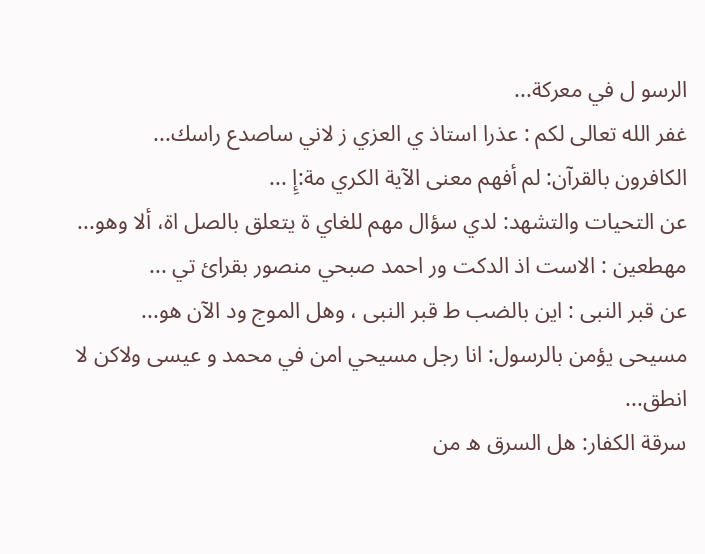الرسو ل في معركة...
غفر الله تعالى لكم : عذرا استاذ ي العزي ز لاني ساصدع راسك...
الكافرون بالقرآن: لم أفهم معنى الآية الكري مة:إِ ...
عن التحيات والتشهد: لدي سؤال مهم للغاي ة يتعلق بالصل اة، ألا وهو...
مهطعين : الاست اذ الدكت ور احمد صبحي منصور بقرائ تي ...
عن قبر النبى : اين بالضب ط قبر النبى ، وهل الموج ود الآن هو...
مسيحى يؤمن بالرسول: انا رجل مسيحي امن في محمد و عيسى ولاكن لا انطق...
سرقة الكفار: هل السرق ه من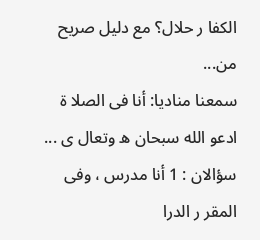الكفا ر حلال؟ مع دليل صريح من...
سمعنا مناديا: أنا فى الصلا ة ادعو الله سبحان ه وتعال ى ...
سؤالان : 1 أنا مدرس ، وفى المقر ر الدرا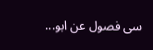سى فصول عن ابو...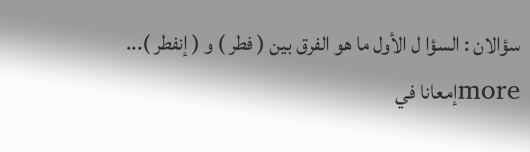سؤالان : السؤا ل الأول ما هو الفرق بين ( فطر ) و ( إنفطر )...
moreإمعانا في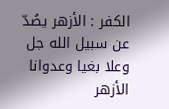الكفر : الأزهر يصُدّ عن سبيل الله جل وعلا بغيا وعدوانا
الأزهر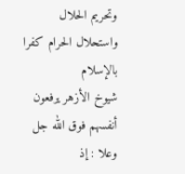وتحريم الحلال واستحلال الحرام كفرا بالإسلام
شيوخ الأزهر يرفعون أنفسهم فوق الله جل وعلا : إذ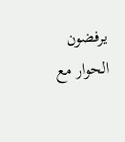يرفضون الحوار مع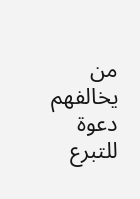من يخالفهم
دعوة للتبرع